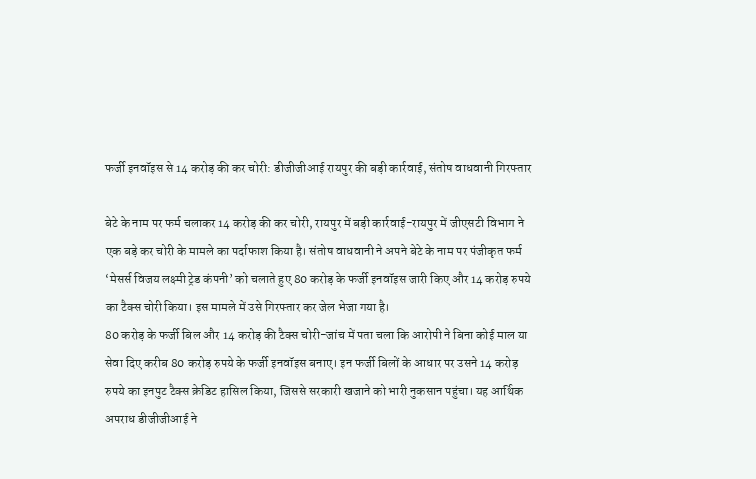फर्जी इनवॉइस से 14 करोड़ की कर चोरी: डीजीजीआई रायपुर की बड़ी कार्रवाई, संतोष वाधवानी गिरफ्तार

बेटे के नाम पर फर्म चलाकर 14 करोड़ की कर चोरी, रायपुर में बड़ी कार्रवाई-रायपुर में जीएसटी विभाग ने एक बड़े कर चोरी के मामले का पर्दाफाश किया है। संतोष वाधवानी ने अपने बेटे के नाम पर पंजीकृत फर्म ‘मेसर्स विजय लक्ष्मी ट्रेड कंपनी’ को चलाते हुए 80 करोड़ के फर्जी इनवॉइस जारी किए और 14 करोड़ रुपये का टैक्स चोरी किया। इस मामले में उसे गिरफ्तार कर जेल भेजा गया है।
80 करोड़ के फर्जी बिल और 14 करोड़ की टैक्स चोरी-जांच में पता चला कि आरोपी ने बिना कोई माल या सेवा दिए करीब 80 करोड़ रुपये के फर्जी इनवॉइस बनाए। इन फर्जी बिलों के आधार पर उसने 14 करोड़ रुपये का इनपुट टैक्स क्रेडिट हासिल किया, जिससे सरकारी खजाने को भारी नुकसान पहुंचा। यह आर्थिक अपराध डीजीजीआई ने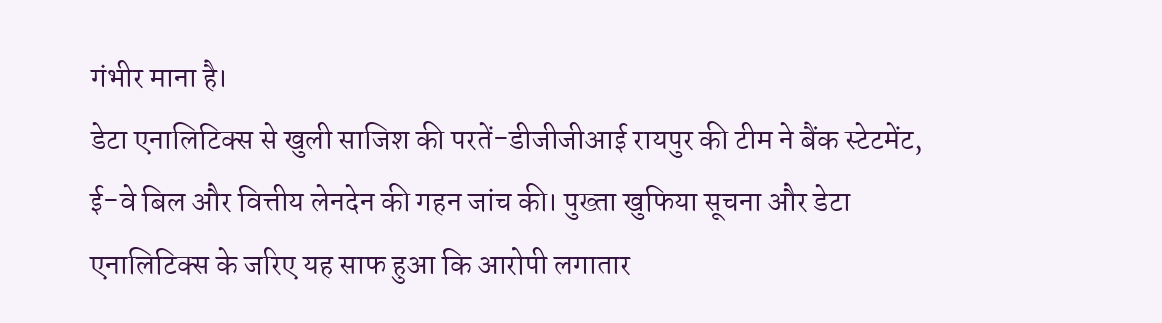गंभीर माना है।
डेटा एनालिटिक्स से खुली साजिश की परतें-डीजीजीआई रायपुर की टीम ने बैंक स्टेटमेंट, ई-वे बिल और वित्तीय लेनदेन की गहन जांच की। पुख्ता खुफिया सूचना और डेटा एनालिटिक्स के जरिए यह साफ हुआ कि आरोपी लगातार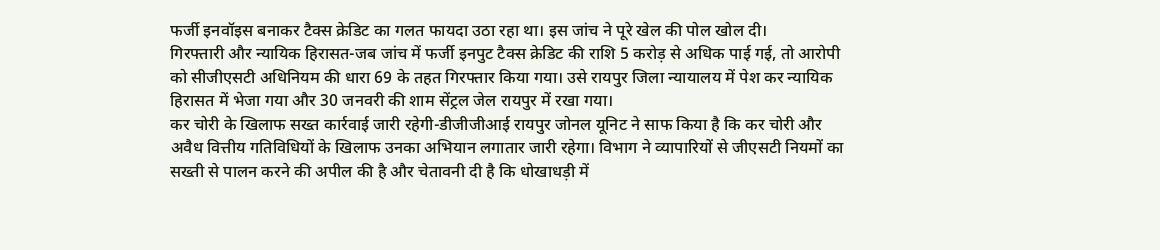फर्जी इनवॉइस बनाकर टैक्स क्रेडिट का गलत फायदा उठा रहा था। इस जांच ने पूरे खेल की पोल खोल दी।
गिरफ्तारी और न्यायिक हिरासत-जब जांच में फर्जी इनपुट टैक्स क्रेडिट की राशि 5 करोड़ से अधिक पाई गई, तो आरोपी को सीजीएसटी अधिनियम की धारा 69 के तहत गिरफ्तार किया गया। उसे रायपुर जिला न्यायालय में पेश कर न्यायिक हिरासत में भेजा गया और 30 जनवरी की शाम सेंट्रल जेल रायपुर में रखा गया।
कर चोरी के खिलाफ सख्त कार्रवाई जारी रहेगी-डीजीजीआई रायपुर जोनल यूनिट ने साफ किया है कि कर चोरी और अवैध वित्तीय गतिविधियों के खिलाफ उनका अभियान लगातार जारी रहेगा। विभाग ने व्यापारियों से जीएसटी नियमों का सख्ती से पालन करने की अपील की है और चेतावनी दी है कि धोखाधड़ी में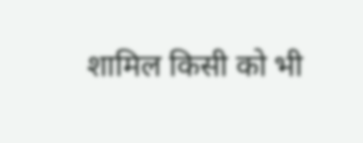शामिल किसी को भी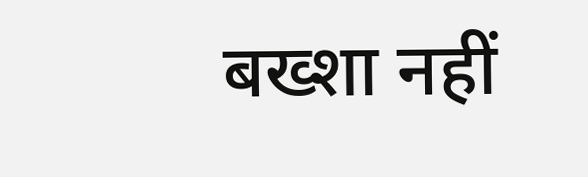बख्शा नहीं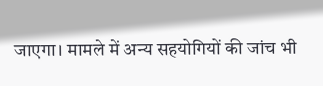जाएगा। मामले में अन्य सहयोगियों की जांच भी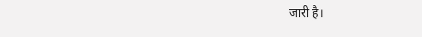जारी है।